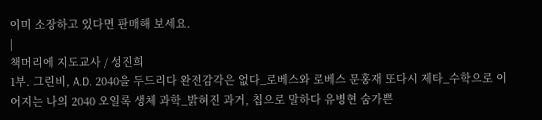이미 소장하고 있다면 판매해 보세요.
|
책머리에 지도교사 / 성진희
1부. 그린비, A.D. 2040을 두드리다 완전감각은 없다_로베스와 로베스 문홍재 또다시 제타_수학으로 이어지는 나의 2040 오일록 생체 과학_밝혀진 과거, 칩으로 말하다 유병현 숨가쁜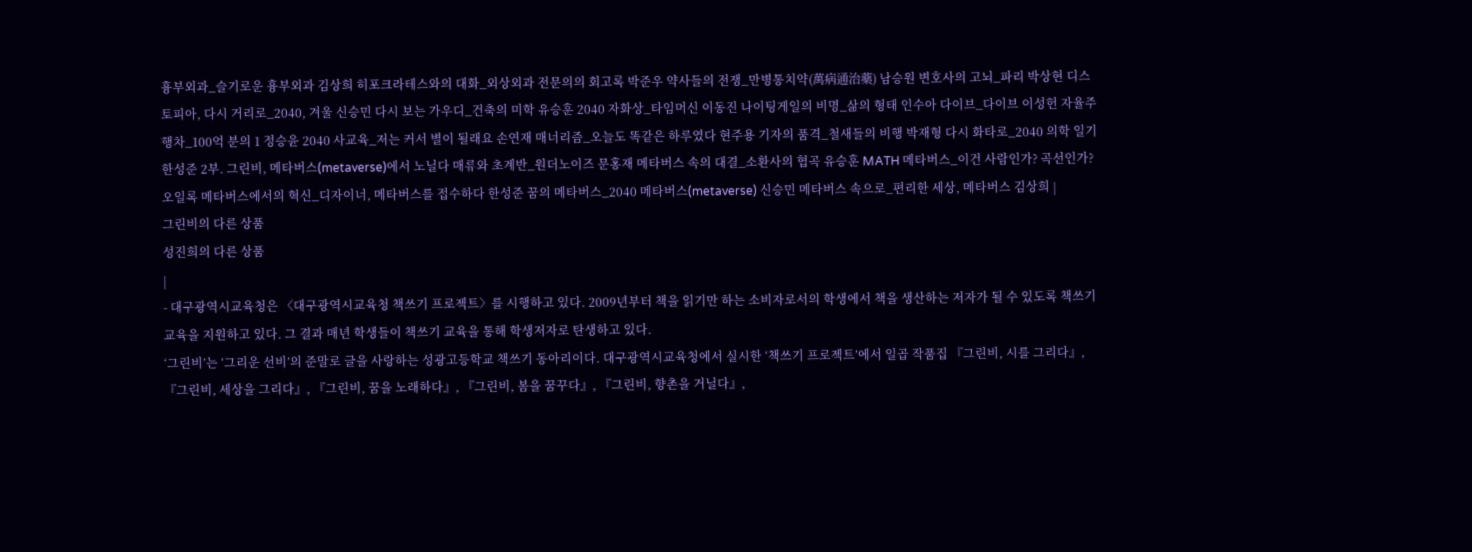흉부외과_슬기로운 흉부외과 김상희 히포크라테스와의 대화_외상외과 전문의의 회고록 박준우 약사들의 전쟁_만병통치약(萬病通治藥) 남승원 변호사의 고뇌_파리 박상현 디스토피아, 다시 거리로_2040, 겨울 신승민 다시 보는 가우디_건축의 미학 유승훈 2040 자화상_타임머신 이동진 나이팅게일의 비명_삶의 형태 인수아 다이브_다이브 이성헌 자율주행차_100억 분의 1 정승윤 2040 사교육_저는 커서 별이 될래요 손연재 매너리즘_오늘도 똑같은 하루였다 현주용 기자의 품격_철새들의 비행 박재형 다시 화타로_2040 의학 일기 한성준 2부. 그린비, 메타버스(metaverse)에서 노닐다 매류와 초계반_원더노이즈 문홍재 메타버스 속의 대결_소환사의 협곡 유승훈 MATH 메타버스_이건 사람인가? 곡선인가? 오일록 메타버스에서의 혁신_디자이너, 메타버스를 접수하다 한성준 꿈의 메타버스_2040 메타버스(metaverse) 신승민 메타버스 속으로_편리한 세상, 메타버스 김상희 |
그린비의 다른 상품
성진희의 다른 상품
|
- 대구광역시교육청은 〈대구광역시교육청 책쓰기 프로젝트〉를 시행하고 있다. 2009년부터 책을 읽기만 하는 소비자로서의 학생에서 책을 생산하는 저자가 될 수 있도록 책쓰기 교육을 지원하고 있다. 그 결과 매년 학생들이 책쓰기 교육을 통해 학생저자로 탄생하고 있다.
‘그린비’는 ‘그리운 선비’의 준말로 글을 사랑하는 성광고등학교 책쓰기 동아리이다. 대구광역시교육청에서 실시한 ‘책쓰기 프로젝트’에서 일곱 작품집 『그린비, 시를 그리다』, 『그린비, 세상을 그리다』, 『그린비, 꿈을 노래하다』, 『그린비, 봄을 꿈꾸다』, 『그린비, 향촌을 거닐다』,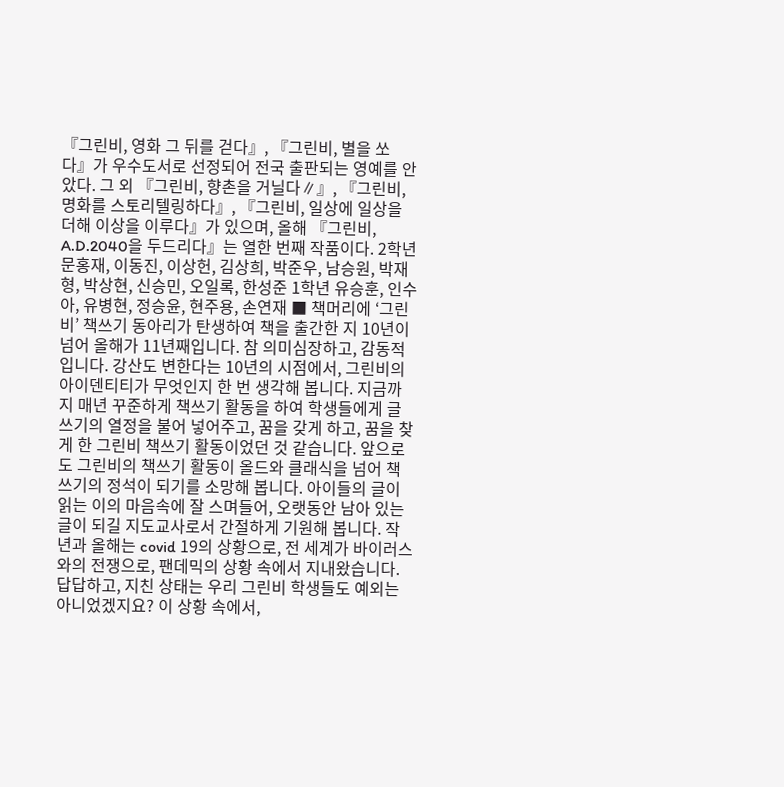『그린비, 영화 그 뒤를 걷다』, 『그린비, 별을 쏘다』가 우수도서로 선정되어 전국 출판되는 영예를 안았다. 그 외 『그린비, 향촌을 거닐다∥』, 『그린비, 명화를 스토리텔링하다』, 『그린비, 일상에 일상을 더해 이상을 이루다』가 있으며, 올해 『그린비, A.D.2040을 두드리다』는 열한 번째 작품이다. 2학년 문홍재, 이동진, 이상헌, 김상희, 박준우, 남승원, 박재형, 박상현, 신승민, 오일록, 한성준 1학년 유승훈, 인수아, 유병현, 정승윤, 현주용, 손연재 ■ 책머리에 ‘그린비’ 책쓰기 동아리가 탄생하여 책을 출간한 지 10년이 넘어 올해가 11년째입니다. 참 의미심장하고, 감동적입니다. 강산도 변한다는 10년의 시점에서, 그린비의 아이덴티티가 무엇인지 한 번 생각해 봅니다. 지금까지 매년 꾸준하게 책쓰기 활동을 하여 학생들에게 글쓰기의 열정을 불어 넣어주고, 꿈을 갖게 하고, 꿈을 찾게 한 그린비 책쓰기 활동이었던 것 같습니다. 앞으로도 그린비의 책쓰기 활동이 올드와 클래식을 넘어 책쓰기의 정석이 되기를 소망해 봅니다. 아이들의 글이 읽는 이의 마음속에 잘 스며들어, 오랫동안 남아 있는 글이 되길 지도교사로서 간절하게 기원해 봅니다. 작년과 올해는 covid 19의 상황으로, 전 세계가 바이러스와의 전쟁으로, 팬데믹의 상황 속에서 지내왔습니다. 답답하고, 지친 상태는 우리 그린비 학생들도 예외는 아니었겠지요? 이 상황 속에서,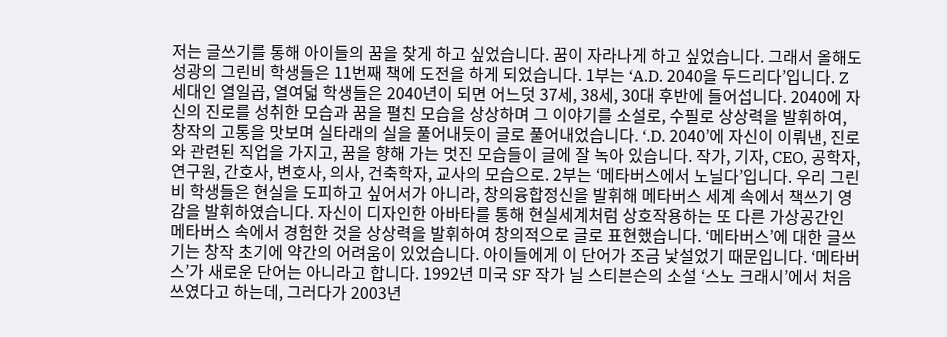저는 글쓰기를 통해 아이들의 꿈을 찾게 하고 싶었습니다. 꿈이 자라나게 하고 싶었습니다. 그래서 올해도 성광의 그린비 학생들은 11번째 책에 도전을 하게 되었습니다. 1부는 ‘A.D. 2040을 두드리다’입니다. Z세대인 열일곱, 열여덟 학생들은 2040년이 되면 어느덧 37세, 38세, 30대 후반에 들어섭니다. 2040에 자신의 진로를 성취한 모습과 꿈을 펼친 모습을 상상하며 그 이야기를 소설로, 수필로 상상력을 발휘하여, 창작의 고통을 맛보며 실타래의 실을 풀어내듯이 글로 풀어내었습니다. ‘.D. 2040’에 자신이 이뤄낸, 진로와 관련된 직업을 가지고, 꿈을 향해 가는 멋진 모습들이 글에 잘 녹아 있습니다. 작가, 기자, CEO, 공학자, 연구원, 간호사, 변호사, 의사, 건축학자, 교사의 모습으로. 2부는 ‘메타버스에서 노닐다’입니다. 우리 그린비 학생들은 현실을 도피하고 싶어서가 아니라, 창의융합정신을 발휘해 메타버스 세계 속에서 책쓰기 영감을 발휘하였습니다. 자신이 디자인한 아바타를 통해 현실세계처럼 상호작용하는 또 다른 가상공간인 메타버스 속에서 경험한 것을 상상력을 발휘하여 창의적으로 글로 표현했습니다. ‘메타버스’에 대한 글쓰기는 창작 초기에 약간의 어려움이 있었습니다. 아이들에게 이 단어가 조금 낯설었기 때문입니다. ‘메타버스’가 새로운 단어는 아니라고 합니다. 1992년 미국 SF 작가 닐 스티븐슨의 소설 ‘스노 크래시’에서 처음 쓰였다고 하는데, 그러다가 2003년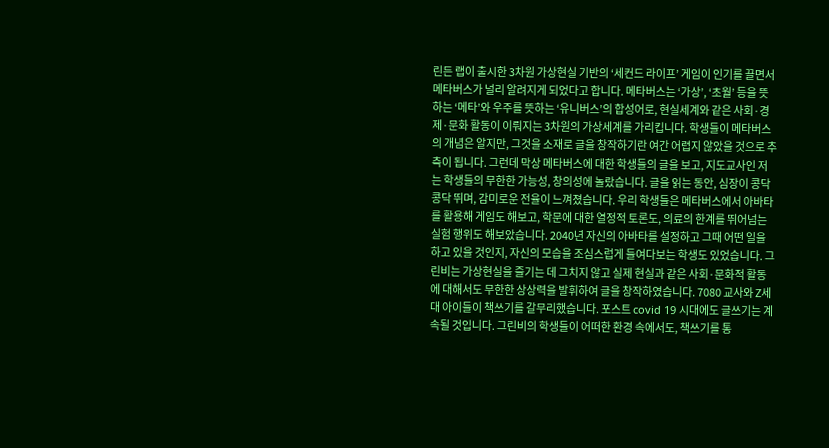린든 랩이 출시한 3차원 가상현실 기반의 ‘세컨드 라이프’ 게임이 인기를 끌면서 메타버스가 널리 알려지게 되었다고 합니다. 메타버스는 ‘가상’, ‘초월’ 등을 뜻하는 ‘메타’와 우주를 뜻하는 ‘유니버스’의 합성어로, 현실세계와 같은 사회·경제·문화 활동이 이뤄지는 3차원의 가상세계를 가리킵니다. 학생들이 메타버스의 개념은 알지만, 그것을 소재로 글을 창작하기란 여간 어렵지 않았을 것으로 추측이 됩니다. 그런데 막상 메타버스에 대한 학생들의 글을 보고, 지도교사인 저는 학생들의 무한한 가능성, 창의성에 놀랐습니다. 글을 읽는 동안, 심장이 콩닥콩닥 뛰며, 감미로운 전율이 느껴졌습니다. 우리 학생들은 메타버스에서 아바타를 활용해 게임도 해보고, 학문에 대한 열정적 토론도, 의료의 한계를 뛰어넘는 실험 행위도 해보았습니다. 2040년 자신의 아바타를 설정하고 그때 어떤 일을 하고 있을 것인지, 자신의 모습을 조심스럽게 들여다보는 학생도 있었습니다. 그린비는 가상현실을 즐기는 데 그치지 않고 실제 현실과 같은 사회·문화적 활동에 대해서도 무한한 상상력을 발휘하여 글을 창작하였습니다. 7080 교사와 Z세대 아이들이 책쓰기를 갈무리했습니다. 포스트 covid 19 시대에도 글쓰기는 계속될 것입니다. 그린비의 학생들이 어떠한 환경 속에서도, 책쓰기를 통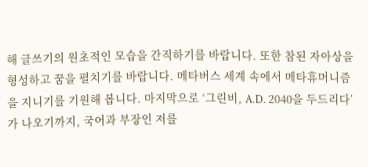해 글쓰기의 원초적인 모습을 간직하기를 바랍니다. 또한 참된 자아상을 형성하고 꿈을 펼치기를 바랍니다. 메타버스 세계 속에서 메타휴머니즘을 지니기를 기원해 봅니다. 마지막으로 ‘그린비, A.D. 2040을 두드리다’가 나오기까지, 국어과 부장인 저를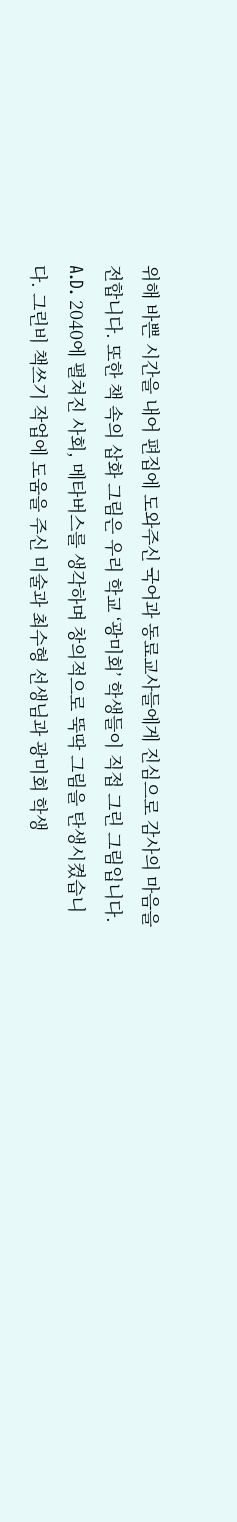위해 바쁜 시간을 내어 편집에 도와주신 국어과 동료교사들에게 진심으로 감사의 마음을 전합니다. 또한 책 속의 삽화 그림은 우리 학교 ‘광미회’ 학생들이 직접 그린 그림입니다. A.D. 2040에 펼쳐진 사회, 메타버스를 생각하며 창의적으로 뚝딱 그림을 탄생시켰습니다. 그린비 책쓰기 작업에 도움을 주신 미술과 최수형 선생님과 광미회 학생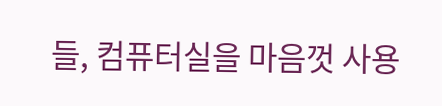들, 컴퓨터실을 마음껏 사용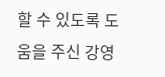할 수 있도록 도움을 주신 강영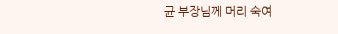균 부장님께 머리 숙여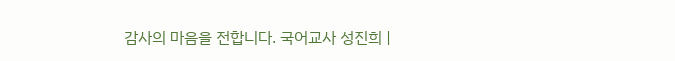감사의 마음을 전합니다. 국어교사 성진희 |